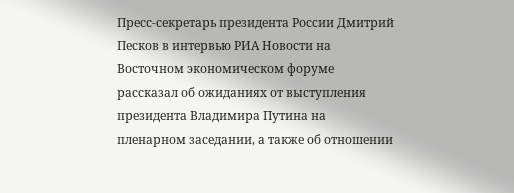Пресс-секретарь президента России Дмитрий Песков в интервью РИА Новости на Восточном экономическом форуме рассказал об ожиданиях от выступления президента Владимира Путина на пленарном заседании, а также об отношении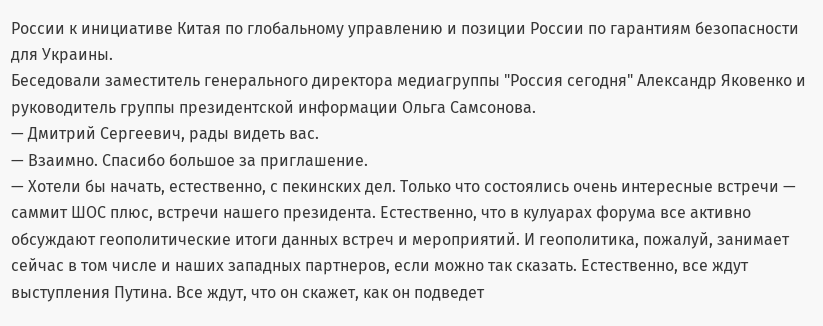России к инициативе Китая по глобальному управлению и позиции России по гарантиям безопасности для Украины.
Беседовали заместитель генерального директора медиагруппы "Россия сегодня" Александр Яковенко и руководитель группы президентской информации Ольга Самсонова.
— Дмитрий Сергеевич, рады видеть вас.
— Взаимно. Спасибо большое за приглашение.
— Хотели бы начать, естественно, с пекинских дел. Только что состоялись очень интересные встречи — саммит ШОС плюс, встречи нашего президента. Естественно, что в кулуарах форума все активно обсуждают геополитические итоги данных встреч и мероприятий. И геополитика, пожалуй, занимает сейчас в том числе и наших западных партнеров, если можно так сказать. Естественно, все ждут выступления Путина. Все ждут, что он скажет, как он подведет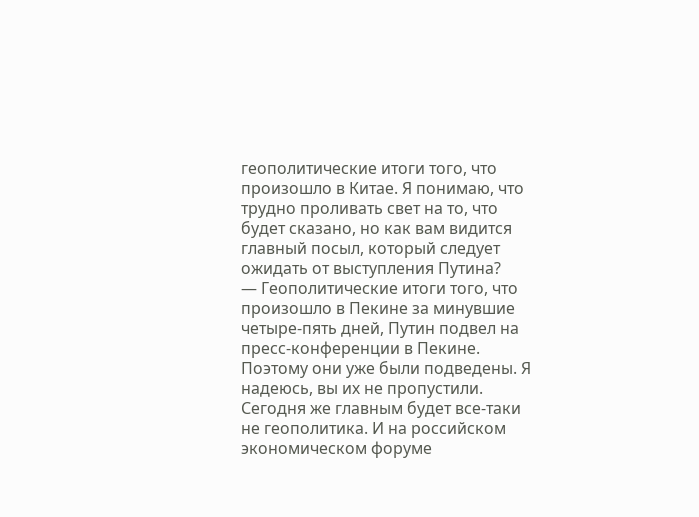геополитические итоги того, что произошло в Китае. Я понимаю, что трудно проливать свет на то, что будет сказано, но как вам видится главный посыл, который следует ожидать от выступления Путина?
— Геополитические итоги того, что произошло в Пекине за минувшие четыре-пять дней, Путин подвел на пресс-конференции в Пекине. Поэтому они уже были подведены. Я надеюсь, вы их не пропустили.
Сегодня же главным будет все-таки не геополитика. И на российском экономическом форуме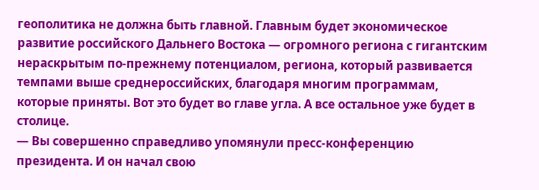геополитика не должна быть главной. Главным будет экономическое развитие российского Дальнего Востока — огромного региона с гигантским нераскрытым по-прежнему потенциалом, региона, который развивается темпами выше среднероссийских, благодаря многим программам, которые приняты. Вот это будет во главе угла. А все остальное уже будет в столице.
— Вы совершенно справедливо упомянули пресс-конференцию президента. И он начал свою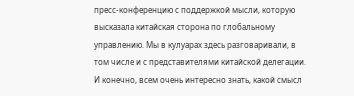пресс-конференцию с поддержкой мысли, которую высказала китайская сторона по глобальному управлению. Мы в кулуарах здесь разговаривали, в том числе и с представителями китайской делегации. И конечно, всем очень интересно знать, какой смысл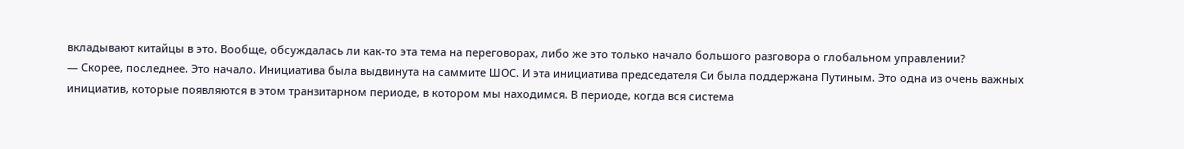вкладывают китайцы в это. Вообще, обсуждалась ли как-то эта тема на переговорах, либо же это только начало большого разговора о глобальном управлении?
— Скорее, последнее. Это начало. Инициатива была выдвинута на саммите ШОС. И эта инициатива председателя Си была поддержана Путиным. Это одна из очень важных инициатив, которые появляются в этом транзитарном периоде, в котором мы находимся. В периоде, когда вся система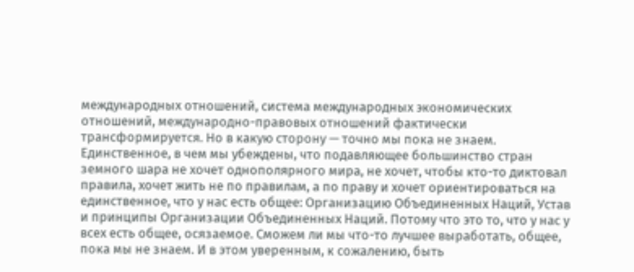международных отношений, система международных экономических отношений, международно-правовых отношений фактически трансформируется. Но в какую сторону — точно мы пока не знаем.
Единственное, в чем мы убеждены, что подавляющее большинство стран земного шара не хочет однополярного мира, не хочет, чтобы кто-то диктовал правила, хочет жить не по правилам, а по праву и хочет ориентироваться на единственное, что у нас есть общее: Организацию Объединенных Наций, Устав и принципы Организации Объединенных Наций. Потому что это то, что у нас у всех есть общее, осязаемое. Сможем ли мы что-то лучшее выработать, общее, пока мы не знаем. И в этом уверенным, к сожалению, быть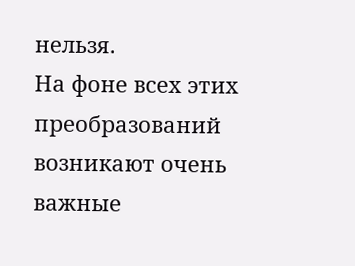нельзя.
На фоне всех этих преобразований возникают очень важные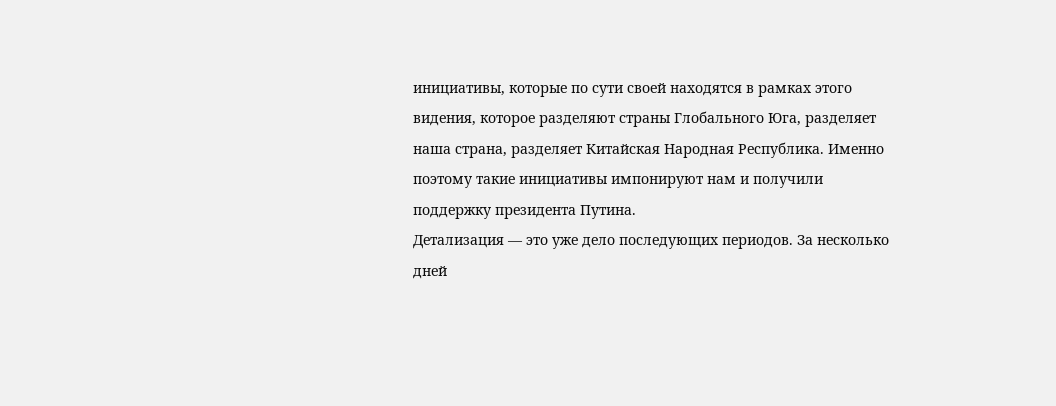инициативы, которые по сути своей находятся в рамках этого видения, которое разделяют страны Глобального Юга, разделяет наша страна, разделяет Китайская Народная Республика. Именно поэтому такие инициативы импонируют нам и получили поддержку президента Путина.
Детализация — это уже дело последующих периодов. За несколько дней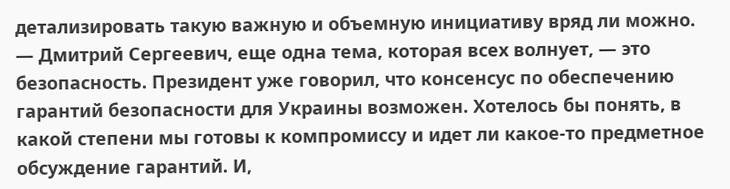детализировать такую важную и объемную инициативу вряд ли можно.
— Дмитрий Сергеевич, еще одна тема, которая всех волнует, — это безопасность. Президент уже говорил, что консенсус по обеспечению гарантий безопасности для Украины возможен. Хотелось бы понять, в какой степени мы готовы к компромиссу и идет ли какое-то предметное обсуждение гарантий. И,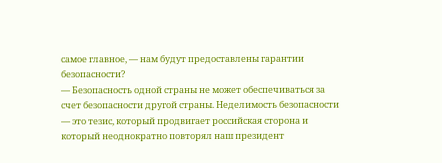самое главное, — нам будут предоставлены гарантии безопасности?
— Безопасность одной страны не может обеспечиваться за счет безопасности другой страны. Неделимость безопасности — это тезис, который продвигает российская сторона и который неоднократно повторял наш президент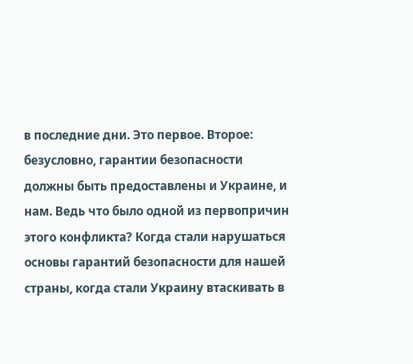в последние дни. Это первое. Второе: безусловно, гарантии безопасности должны быть предоставлены и Украине, и нам. Ведь что было одной из первопричин этого конфликта? Когда стали нарушаться основы гарантий безопасности для нашей страны, когда стали Украину втаскивать в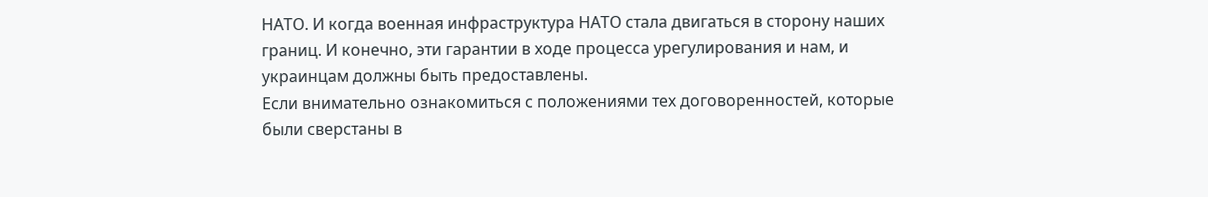НАТО. И когда военная инфраструктура НАТО стала двигаться в сторону наших границ. И конечно, эти гарантии в ходе процесса урегулирования и нам, и украинцам должны быть предоставлены.
Если внимательно ознакомиться с положениями тех договоренностей, которые были сверстаны в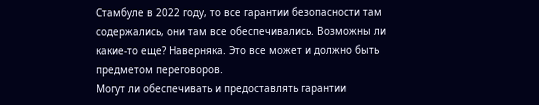Стамбуле в 2022 году, то все гарантии безопасности там содержались, они там все обеспечивались. Возможны ли какие-то еще? Наверняка. Это все может и должно быть предметом переговоров.
Могут ли обеспечивать и предоставлять гарантии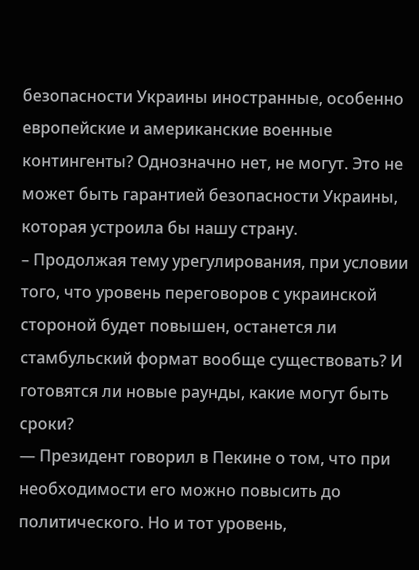безопасности Украины иностранные, особенно европейские и американские военные контингенты? Однозначно нет, не могут. Это не может быть гарантией безопасности Украины, которая устроила бы нашу страну.
– Продолжая тему урегулирования, при условии того, что уровень переговоров с украинской стороной будет повышен, останется ли стамбульский формат вообще существовать? И готовятся ли новые раунды, какие могут быть сроки?
— Президент говорил в Пекине о том, что при необходимости его можно повысить до политического. Но и тот уровень,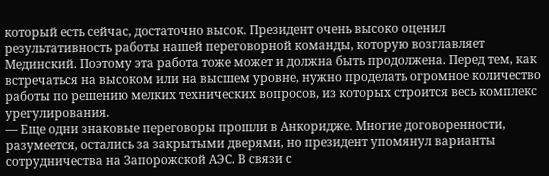который есть сейчас, достаточно высок. Президент очень высоко оценил результативность работы нашей переговорной команды, которую возглавляет Мединский. Поэтому эта работа тоже может и должна быть продолжена. Перед тем, как встречаться на высоком или на высшем уровне, нужно проделать огромное количество работы по решению мелких технических вопросов, из которых строится весь комплекс урегулирования.
— Еще одни знаковые переговоры прошли в Анкоридже. Многие договоренности, разумеется, остались за закрытыми дверями, но президент упомянул варианты сотрудничества на Запорожской АЭС. В связи с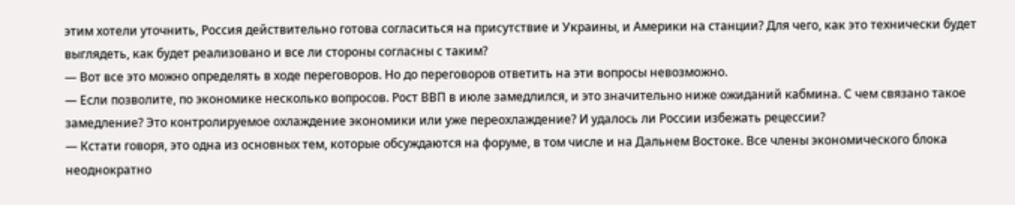этим хотели уточнить, Россия действительно готова согласиться на присутствие и Украины, и Америки на станции? Для чего, как это технически будет выглядеть, как будет реализовано и все ли стороны согласны с таким?
— Вот все это можно определять в ходе переговоров. Но до переговоров ответить на эти вопросы невозможно.
— Если позволите, по экономике несколько вопросов. Рост ВВП в июле замедлился, и это значительно ниже ожиданий кабмина. С чем связано такое замедление? Это контролируемое охлаждение экономики или уже переохлаждение? И удалось ли России избежать рецессии?
— Кстати говоря, это одна из основных тем, которые обсуждаются на форуме, в том числе и на Дальнем Востоке. Все члены экономического блока неоднократно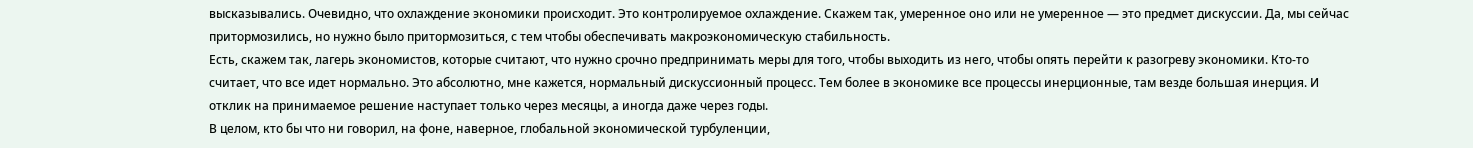высказывались. Очевидно, что охлаждение экономики происходит. Это контролируемое охлаждение. Скажем так, умеренное оно или не умеренное — это предмет дискуссии. Да, мы сейчас притормозились, но нужно было притормозиться, с тем чтобы обеспечивать макроэкономическую стабильность.
Есть, скажем так, лагерь экономистов, которые считают, что нужно срочно предпринимать меры для того, чтобы выходить из него, чтобы опять перейти к разогреву экономики. Кто-то считает, что все идет нормально. Это абсолютно, мне кажется, нормальный дискуссионный процесс. Тем более в экономике все процессы инерционные, там везде большая инерция. И отклик на принимаемое решение наступает только через месяцы, а иногда даже через годы.
В целом, кто бы что ни говорил, на фоне, наверное, глобальной экономической турбуленции,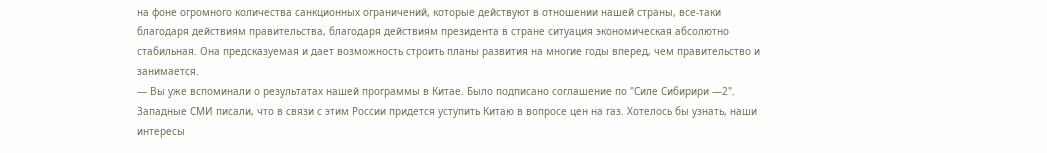на фоне огромного количества санкционных ограничений, которые действуют в отношении нашей страны, все-таки благодаря действиям правительства, благодаря действиям президента в стране ситуация экономическая абсолютно стабильная. Она предсказуемая и дает возможность строить планы развития на многие годы вперед, чем правительство и занимается.
— Вы уже вспоминали о результатах нашей программы в Китае. Было подписано соглашение по "Силе Сибирири —2". Западные СМИ писали, что в связи с этим России придется уступить Китаю в вопросе цен на газ. Хотелось бы узнать, наши интересы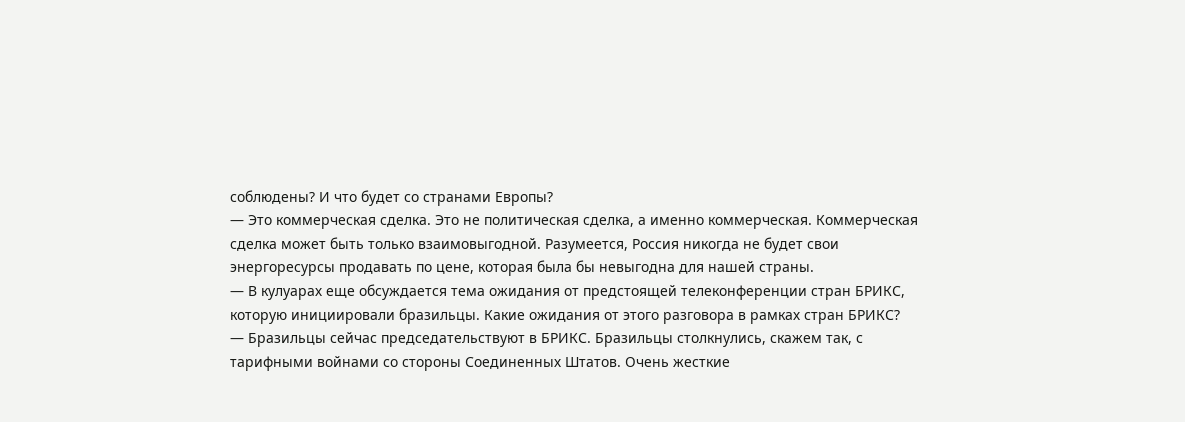соблюдены? И что будет со странами Европы?
— Это коммерческая сделка. Это не политическая сделка, а именно коммерческая. Коммерческая сделка может быть только взаимовыгодной. Разумеется, Россия никогда не будет свои энергоресурсы продавать по цене, которая была бы невыгодна для нашей страны.
— В кулуарах еще обсуждается тема ожидания от предстоящей телеконференции стран БРИКС, которую инициировали бразильцы. Какие ожидания от этого разговора в рамках стран БРИКС?
— Бразильцы сейчас председательствуют в БРИКС. Бразильцы столкнулись, скажем так, с тарифными войнами со стороны Соединенных Штатов. Очень жесткие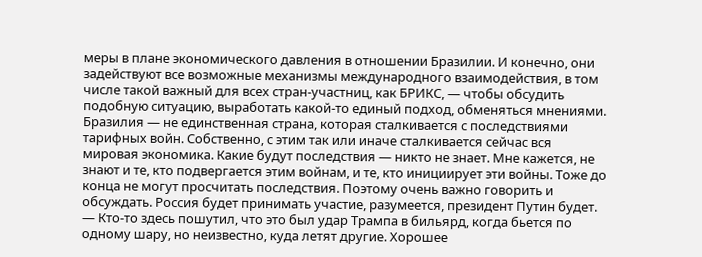меры в плане экономического давления в отношении Бразилии. И конечно, они задействуют все возможные механизмы международного взаимодействия, в том числе такой важный для всех стран-участниц, как БРИКС, — чтобы обсудить подобную ситуацию, выработать какой-то единый подход, обменяться мнениями.
Бразилия — не единственная страна, которая сталкивается с последствиями тарифных войн. Собственно, с этим так или иначе сталкивается сейчас вся мировая экономика. Какие будут последствия — никто не знает. Мне кажется, не знают и те, кто подвергается этим войнам, и те, кто инициирует эти войны. Тоже до конца не могут просчитать последствия. Поэтому очень важно говорить и обсуждать. Россия будет принимать участие, разумеется, президент Путин будет.
— Кто-то здесь пошутил, что это был удар Трампа в бильярд, когда бьется по одному шару, но неизвестно, куда летят другие. Хорошее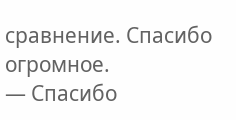сравнение. Спасибо огромное.
— Спасибо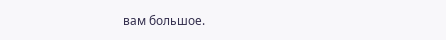вам большое.